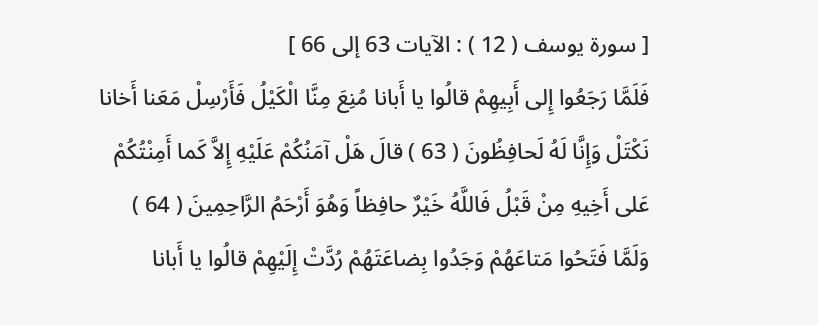[ سورة يوسف ( 12 ) : الآيات 63 إلى 66 ]
فَلَمَّا رَجَعُوا إِلى أَبِيهِمْ قالُوا يا أَبانا مُنِعَ مِنَّا الْكَيْلُ فَأَرْسِلْ مَعَنا أَخانا نَكْتَلْ وَإِنَّا لَهُ لَحافِظُونَ ( 63 ) قالَ هَلْ آمَنُكُمْ عَلَيْهِ إِلاَّ كَما أَمِنْتُكُمْ عَلى أَخِيهِ مِنْ قَبْلُ فَاللَّهُ خَيْرٌ حافِظاً وَهُوَ أَرْحَمُ الرَّاحِمِينَ ( 64 ) وَلَمَّا فَتَحُوا مَتاعَهُمْ وَجَدُوا بِضاعَتَهُمْ رُدَّتْ إِلَيْهِمْ قالُوا يا أَبانا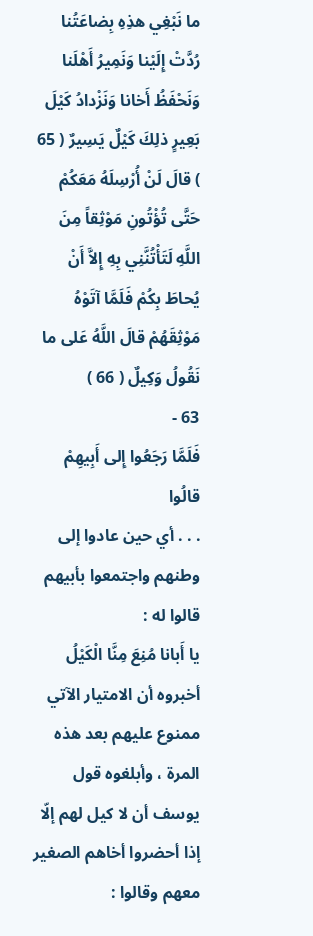ما نَبْغِي هذِهِ بِضاعَتُنا رُدَّتْ إِلَيْنا وَنَمِيرُ أَهْلَنا وَنَحْفَظُ أَخانا وَنَزْدادُ كَيْلَ بَعِيرٍ ذلِكَ كَيْلٌ يَسِيرٌ ( 65 ) قالَ لَنْ أُرْسِلَهُ مَعَكُمْ حَتَّى تُؤْتُونِ مَوْثِقاً مِنَ اللَّهِ لَتَأْتُنَّنِي بِهِ إِلاَّ أَنْ يُحاطَ بِكُمْ فَلَمَّا آتَوْهُ مَوْثِقَهُمْ قالَ اللَّهُ عَلى ما نَقُولُ وَكِيلٌ ( 66 )
63 -
فَلَمَّا رَجَعُوا إِلى أَبِيهِمْ قالُوا
. . . أي حين عادوا إلى وطنهم واجتمعوا بأبيهم قالوا له :
يا أَبانا مُنِعَ مِنَّا الْكَيْلُ
أخبروه أن الامتيار الآتي ممنوع عليهم بعد هذه المرة ، وأبلغوه قول يوسف أن لا كيل لهم إلّا إذا أحضروا أخاهم الصغير معهم وقالوا :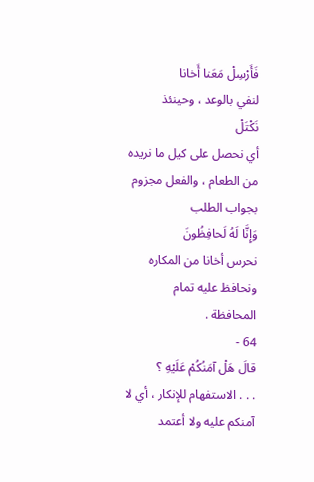فَأَرْسِلْ مَعَنا أَخانا
لنفي بالوعد ، وحينئذ
نَكْتَلْ
أي نحصل على كيل ما نريده من الطعام ، والفعل مجزوم بجواب الطلب
وَإِنَّا لَهُ لَحافِظُونَ
نحرس أخانا من المكاره ونحافظ عليه تمام المحافظة .
64 -
قالَ هَلْ آمَنُكُمْ عَلَيْهِ ؟
. . . الاستفهام للإنكار ، أي لا آمنكم عليه ولا أعتمد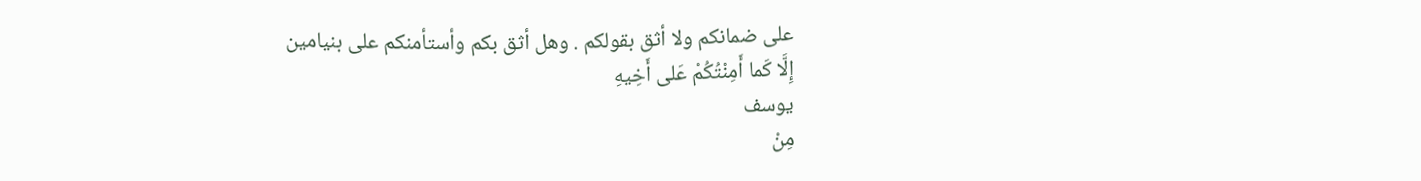على ضمانكم ولا أثق بقولكم . وهل أثق بكم وأستأمنكم على بنيامين
إِلَّا كَما أَمِنْتُكُمْ عَلى أَخِيهِ
يوسف
مِنْ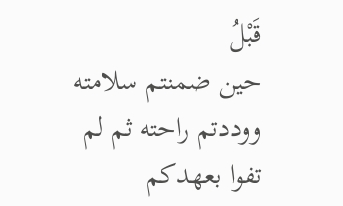قَبْلُ
حين ضمنتم سلامته ووددتم راحته ثم لم تفوا بعهدكم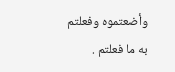وأضعتموه وفعلتم به ما فعلتم .